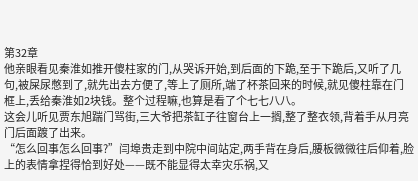第32章
他亲眼看见秦淮如推开傻柱家的门,从哭诉开始,到后面的下跪,至于下跪后,又听了几句,被屎尿憋到了,就先出去方便了,等上了厕所,端了杯茶回来的时候,就见傻柱靠在门框上,丢给秦淮如2块钱。整个过程嘛,也算是看了个七七八八。
这会儿听见贾东旭踹门骂街,三大爷把茶缸子往窗台上一搁,整了整衣领,背着手从月亮门后面踱了出来。
“怎么回事怎么回事?”闫埠贵走到中院中间站定,两手背在身后,腰板微微往后仰着,脸上的表情拿捏得恰到好处——既不能显得太幸灾乐祸,又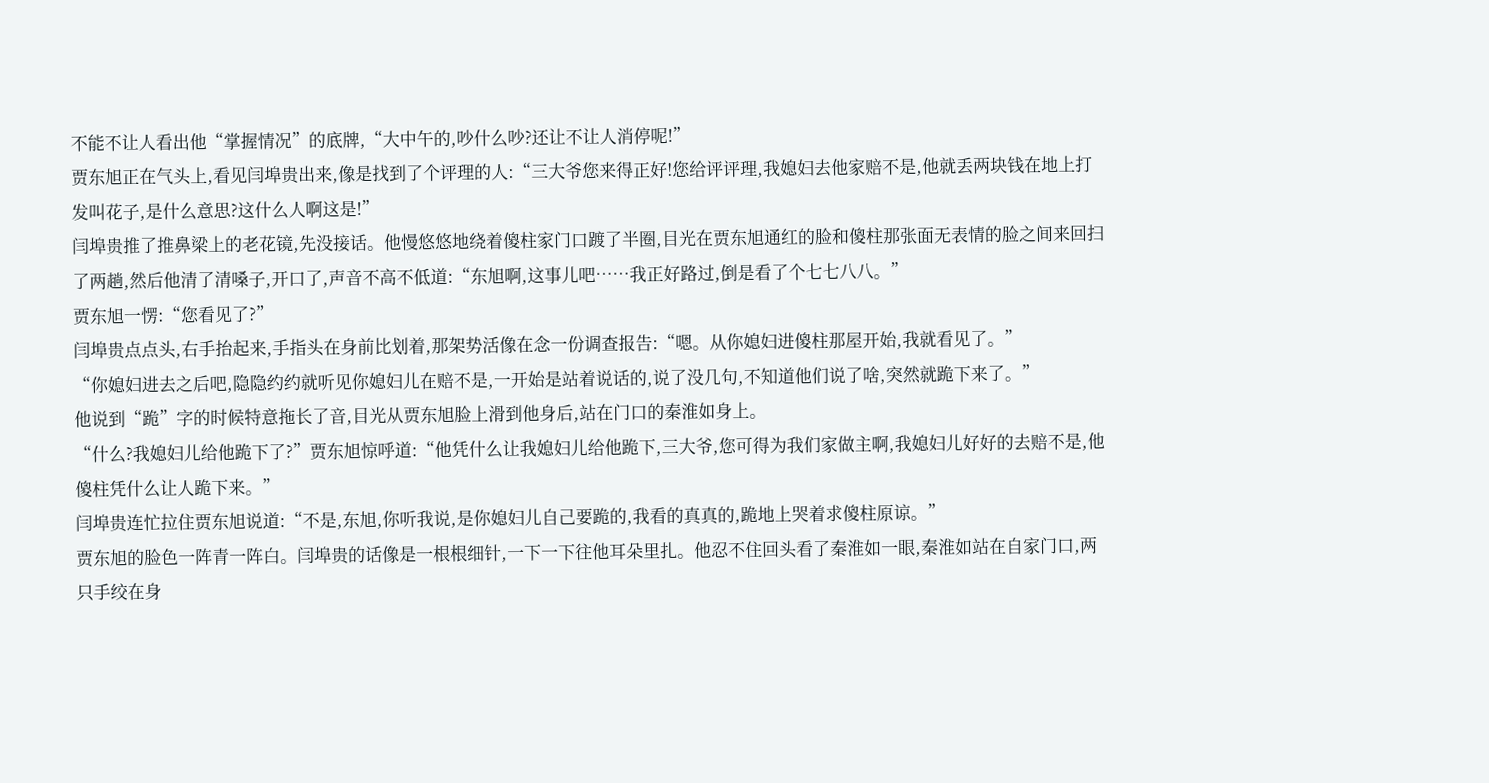不能不让人看出他“掌握情况”的底牌,“大中午的,吵什么吵?还让不让人消停呢!”
贾东旭正在气头上,看见闫埠贵出来,像是找到了个评理的人:“三大爷您来得正好!您给评评理,我媳妇去他家赔不是,他就丢两块钱在地上打发叫花子,是什么意思?这什么人啊这是!”
闫埠贵推了推鼻梁上的老花镜,先没接话。他慢悠悠地绕着傻柱家门口踱了半圈,目光在贾东旭通红的脸和傻柱那张面无表情的脸之间来回扫了两趟,然后他清了清嗓子,开口了,声音不高不低道:“东旭啊,这事儿吧……我正好路过,倒是看了个七七八八。”
贾东旭一愣:“您看见了?”
闫埠贵点点头,右手抬起来,手指头在身前比划着,那架势活像在念一份调查报告:“嗯。从你媳妇进傻柱那屋开始,我就看见了。”
“你媳妇进去之后吧,隐隐约约就听见你媳妇儿在赔不是,一开始是站着说话的,说了没几句,不知道他们说了啥,突然就跪下来了。”
他说到“跪”字的时候特意拖长了音,目光从贾东旭脸上滑到他身后,站在门口的秦淮如身上。
“什么?我媳妇儿给他跪下了?”贾东旭惊呼道:“他凭什么让我媳妇儿给他跪下,三大爷,您可得为我们家做主啊,我媳妇儿好好的去赔不是,他傻柱凭什么让人跪下来。”
闫埠贵连忙拉住贾东旭说道:“不是,东旭,你听我说,是你媳妇儿自己要跪的,我看的真真的,跪地上哭着求傻柱原谅。”
贾东旭的脸色一阵青一阵白。闫埠贵的话像是一根根细针,一下一下往他耳朵里扎。他忍不住回头看了秦淮如一眼,秦淮如站在自家门口,两只手绞在身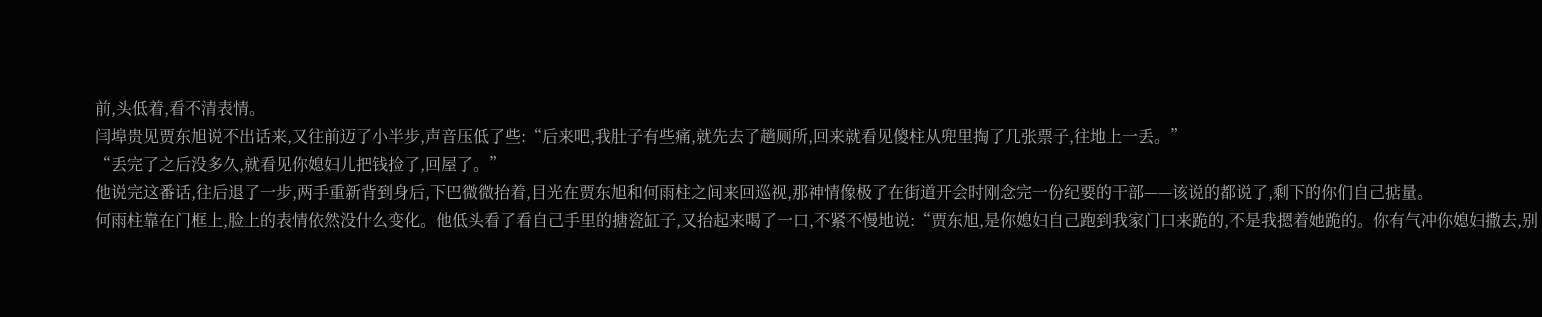前,头低着,看不清表情。
闫埠贵见贾东旭说不出话来,又往前迈了小半步,声音压低了些:“后来吧,我肚子有些痛,就先去了趟厕所,回来就看见傻柱从兜里掏了几张票子,往地上一丢。”
“丢完了之后没多久,就看见你媳妇儿把钱捡了,回屋了。”
他说完这番话,往后退了一步,两手重新背到身后,下巴微微抬着,目光在贾东旭和何雨柱之间来回巡视,那神情像极了在街道开会时刚念完一份纪要的干部——该说的都说了,剩下的你们自己掂量。
何雨柱靠在门框上,脸上的表情依然没什么变化。他低头看了看自己手里的搪瓷缸子,又抬起来喝了一口,不紧不慢地说:“贾东旭,是你媳妇自己跑到我家门口来跪的,不是我摁着她跪的。你有气冲你媳妇撒去,别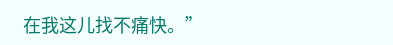在我这儿找不痛快。”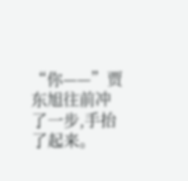“你——”贾东旭往前冲了一步,手抬了起来。